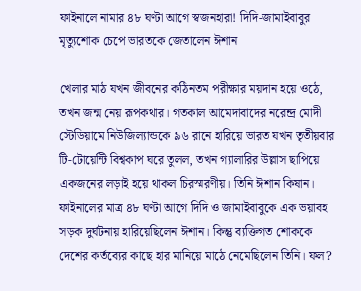ফাইনালে নামার ৪৮ ঘণ্টা আগে স্বজনহারা! দিদি-জামাইবাবুর মৃত্যুশোক চেপে ভারতকে জেতালেন ঈশান

খেলার মাঠ যখন জীবনের কঠিনতম পরীক্ষার ময়দান হয়ে ওঠে, তখন জন্ম নেয় রূপকথার। গতকাল আমেদাবাদের নরেন্দ্র মোদী স্টেডিয়ামে নিউজিল্যান্ডকে ৯৬ রানে হারিয়ে ভারত যখন তৃতীয়বার টি-টোয়েন্টি বিশ্বকাপ ঘরে তুলল, তখন গ্যালারির উল্লাস ছাপিয়ে একজনের লড়াই হয়ে থাকল চিরস্মরণীয়। তিনি ঈশান কিষান। ফাইনালের মাত্র ৪৮ ঘণ্টা আগে দিদি ও জামাইবাবুকে এক ভয়াবহ সড়ক দুর্ঘটনায় হারিয়েছিলেন ঈশান। কিন্তু ব্যক্তিগত শোককে দেশের কর্তব্যের কাছে হার মানিয়ে মাঠে নেমেছিলেন তিনি। ফল?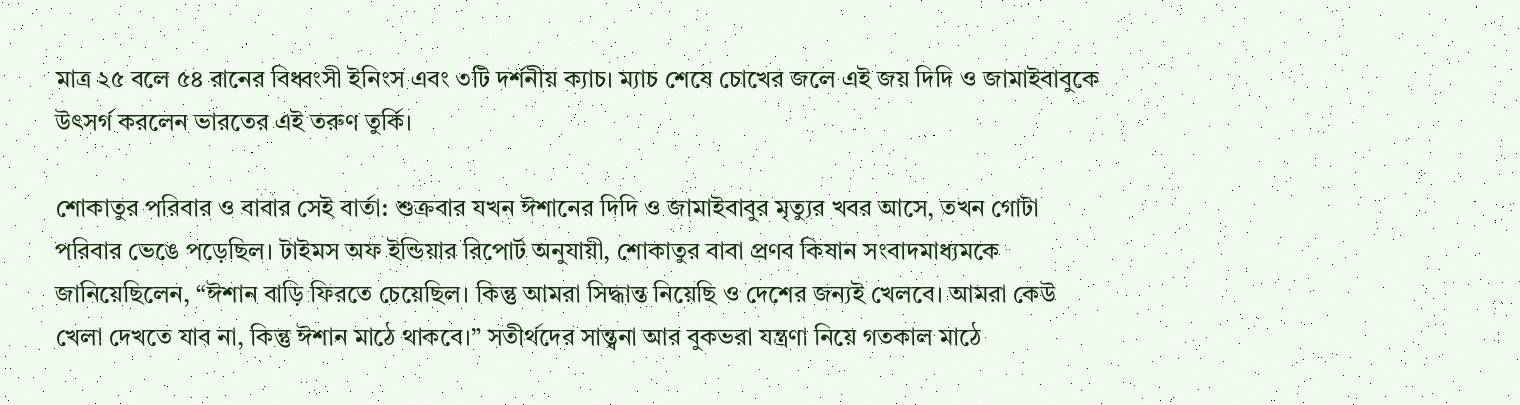মাত্র ২৫ বলে ৫৪ রানের বিধ্বংসী ইনিংস এবং ৩টি দর্শনীয় ক্যাচ। ম্যাচ শেষে চোখের জলে এই জয় দিদি ও জামাইবাবুকে উৎসর্গ করলেন ভারতের এই তরুণ তুর্কি।

শোকাতুর পরিবার ও বাবার সেই বার্তা: শুক্রবার যখন ঈশানের দিদি ও জামাইবাবুর মৃত্যুর খবর আসে, তখন গোটা পরিবার ভেঙে পড়েছিল। টাইমস অফ ইন্ডিয়ার রিপোর্ট অনুযায়ী, শোকাতুর বাবা প্রণব কিষান সংবাদমাধ্যমকে জানিয়েছিলেন, “ঈশান বাড়ি ফিরতে চেয়েছিল। কিন্তু আমরা সিদ্ধান্ত নিয়েছি ও দেশের জন্যই খেলবে। আমরা কেউ খেলা দেখতে যাব না, কিন্তু ঈশান মাঠে থাকবে।” সতীর্থদের সান্ত্বনা আর বুকভরা যন্ত্রণা নিয়ে গতকাল মাঠে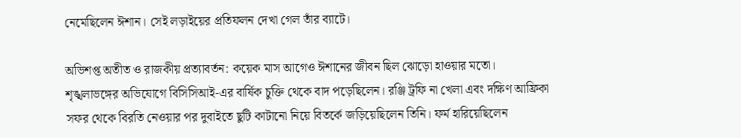নেমেছিলেন ঈশান। সেই লড়াইয়ের প্রতিফলন দেখা গেল তাঁর ব্যাটে।

অভিশপ্ত অতীত ও রাজকীয় প্রত্যাবর্তন: কয়েক মাস আগেও ঈশানের জীবন ছিল ঝোড়ো হাওয়ার মতো। শৃঙ্খলাভঙ্গের অভিযোগে বিসিসিআই-এর বার্ষিক চুক্তি থেকে বাদ পড়েছিলেন। রঞ্জি ট্রফি না খেলা এবং দক্ষিণ আফ্রিকা সফর থেকে বিরতি নেওয়ার পর দুবাইতে ছুটি কাটানো নিয়ে বিতর্কে জড়িয়েছিলেন তিনি। ফর্ম হারিয়েছিলেন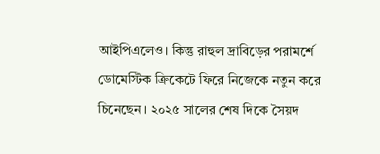আইপিএলেও। কিন্তু রাহুল দ্রাবিড়ের পরামর্শে ডোমেস্টিক ক্রিকেটে ফিরে নিজেকে নতুন করে চিনেছেন। ২০২৫ সালের শেষ দিকে সৈয়দ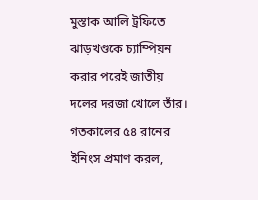মুস্তাক আলি ট্রফিতে ঝাড়খণ্ডকে চ্যাম্পিয়ন করার পরেই জাতীয় দলের দরজা খোলে তাঁর। গতকালের ৫৪ রানের ইনিংস প্রমাণ করল,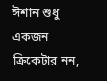ঈশান শুধু একজন ক্রিকেটার নন,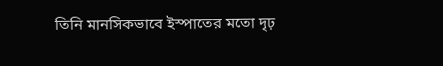তিনি মানসিকভাবে ইস্পাতের মতো দৃঢ়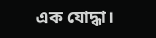এক যোদ্ধা।